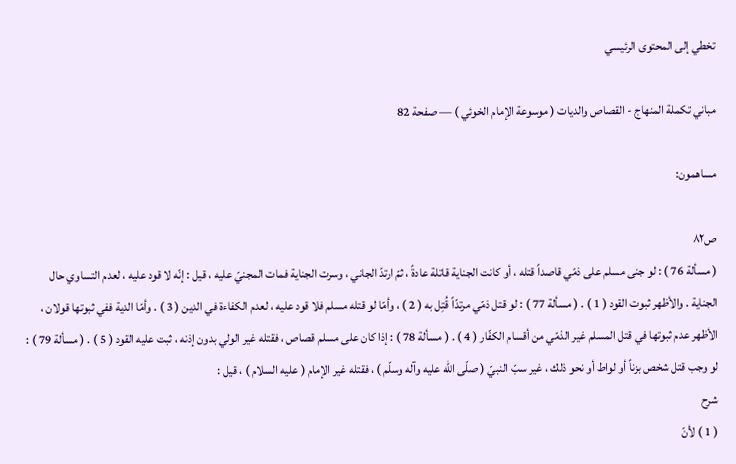تخطي إلى المحتوى الرئيسي

مباني تكملة المنهاج - القصاص والديات ( موسوعة الإمام الخوئي ) — صفحة 82

مساهمون:

ص٨٢
( مسألة 76 ) : لو جنى مسلم على ذمّي قاصداً قتله ، أو كانت الجناية قاتلة عادةً ، ثمّ ارتدّ الجاني ، وسرت الجناية فمات المجنيّ عليه ، قيل : إنّه لا قود عليه ، لعدم التساوي حال الجناية . والأظهر ثبوت القود ( 1 ) . ( مسألة 77 ) : لو قتل ذمّي مرتدّاً قُتِل به ( 2 ) ، وأمّا لو قتله مسلم فلا قود عليه ، لعدم الكفاءة في الدين ( 3 ) . وأمّا الدية ففي ثبوتها قولان ، الأظهر عدم ثبوتها في قتل المسلم غير الذمّي من أقسام الكفّار ( 4 ) . ( مسألة 78 ) : إذا كان على مسلم قصاص ، فقتله غير الولي بدون إذنه ، ثبت عليه القود ( 5 ) . ( مسألة 79 ) : لو وجب قتل شخص بزناً أو لواط أو نحو ذلك ، غير سبّ النبيّ ( صلّى الله عليه وآله وسلّم ) ، فقتله غير الإمام ( عليه السلام ) ، قيل :
شرح
( 1 ) لأنّ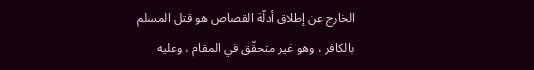الخارج عن إطلاق أدلّة القصاص هو قتل المسلم بالكافر ، وهو غير متحقّق في المقام ، وعليه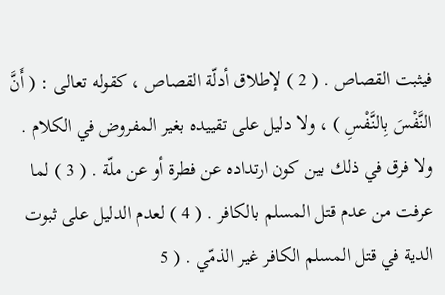فيثبت القصاص . ( 2 ) لإطلاق أدلّة القصاص ، كقوله تعالى : ( أَنَّ النَّفْسَ بِالنَّفْسِ ) ، ولا دليل على تقييده بغير المفروض في الكلام . ولا فرق في ذلك بين كون ارتداده عن فطرة أو عن ملّة . ( 3 ) لما عرفت من عدم قتل المسلم بالكافر . ( 4 ) لعدم الدليل على ثبوت الدية في قتل المسلم الكافر غير الذمّي . ( 5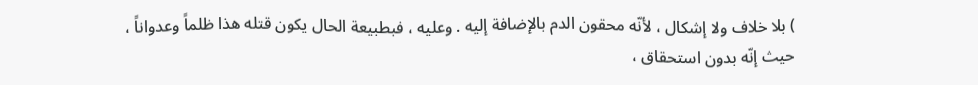) بلا خلاف ولا إشكال ، لأنّه محقون الدم بالإضافة إليه . وعليه ، فبطبيعة الحال يكون قتله هذا ظلماً وعدواناً ، حيث إنّه بدون استحقاق ،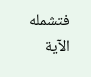فتشمله الآية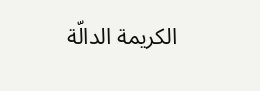الكريمة الدالّة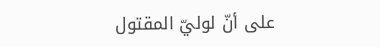على أنّ لوليّ المقتول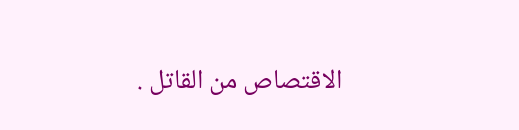الاقتصاص من القاتل .